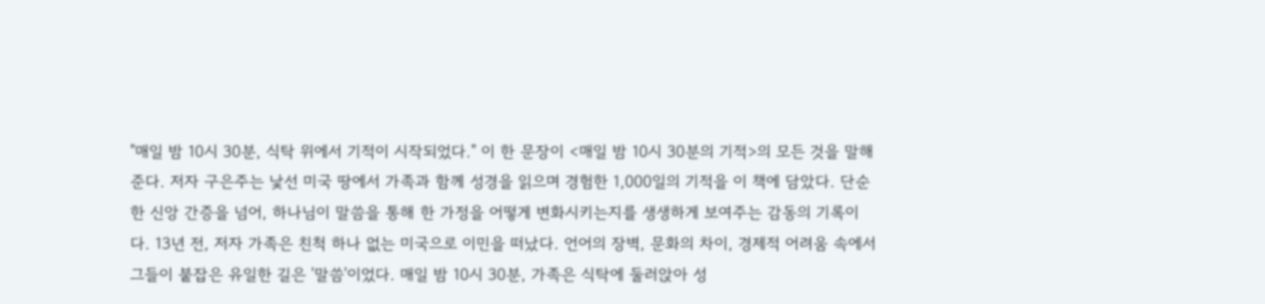"매일 밤 10시 30분, 식탁 위에서 기적이 시작되었다." 이 한 문장이 <매일 밤 10시 30분의 기적>의 모든 것을 말해준다. 저자 구은주는 낯선 미국 땅에서 가족과 함께 성경을 읽으며 경험한 1,000일의 기적을 이 책에 담았다. 단순한 신앙 간증을 넘어, 하나님이 말씀을 통해 한 가정을 어떻게 변화시키는지를 생생하게 보여주는 감동의 기록이다. 13년 전, 저자 가족은 친척 하나 없는 미국으로 이민을 떠났다. 언어의 장벽, 문화의 차이, 경제적 어려움 속에서 그들이 붙잡은 유일한 길은 '말씀'이었다. 매일 밤 10시 30분, 가족은 식탁에 둘러앉아 성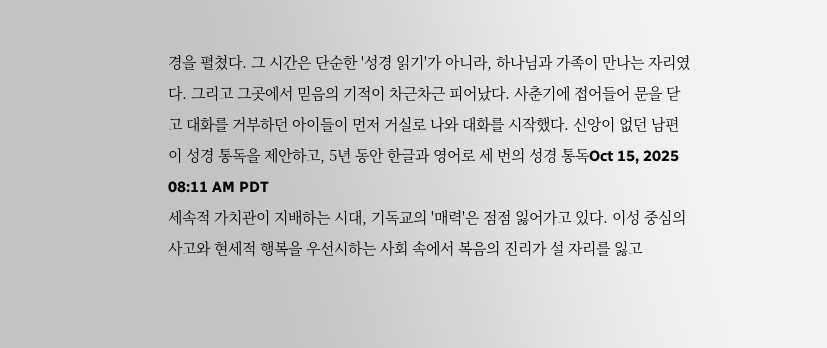경을 펼쳤다. 그 시간은 단순한 '성경 읽기'가 아니라, 하나님과 가족이 만나는 자리였다. 그리고 그곳에서 믿음의 기적이 차근차근 피어났다. 사춘기에 접어들어 문을 닫고 대화를 거부하던 아이들이 먼저 거실로 나와 대화를 시작했다. 신앙이 없던 남편이 성경 통독을 제안하고, 5년 동안 한글과 영어로 세 번의 성경 통독Oct 15, 2025 08:11 AM PDT
세속적 가치관이 지배하는 시대, 기독교의 '매력'은 점점 잃어가고 있다. 이성 중심의 사고와 현세적 행복을 우선시하는 사회 속에서 복음의 진리가 설 자리를 잃고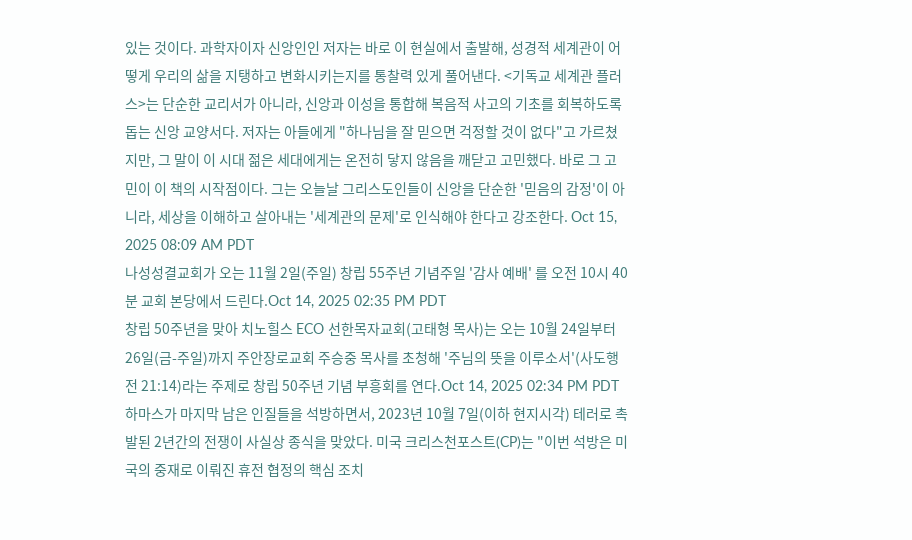있는 것이다. 과학자이자 신앙인인 저자는 바로 이 현실에서 출발해, 성경적 세계관이 어떻게 우리의 삶을 지탱하고 변화시키는지를 통찰력 있게 풀어낸다. <기독교 세계관 플러스>는 단순한 교리서가 아니라, 신앙과 이성을 통합해 복음적 사고의 기초를 회복하도록 돕는 신앙 교양서다. 저자는 아들에게 "하나님을 잘 믿으면 걱정할 것이 없다"고 가르쳤지만, 그 말이 이 시대 젊은 세대에게는 온전히 닿지 않음을 깨닫고 고민했다. 바로 그 고민이 이 책의 시작점이다. 그는 오늘날 그리스도인들이 신앙을 단순한 '믿음의 감정'이 아니라, 세상을 이해하고 살아내는 '세계관의 문제'로 인식해야 한다고 강조한다. Oct 15, 2025 08:09 AM PDT
나성성결교회가 오는 11월 2일(주일) 창립 55주년 기념주일 '감사 예배' 를 오전 10시 40분 교회 본당에서 드린다.Oct 14, 2025 02:35 PM PDT
창립 50주년을 맞아 치노힐스 ECO 선한목자교회(고태형 목사)는 오는 10월 24일부터 26일(금-주일)까지 주안장로교회 주승중 목사를 초청해 '주님의 뜻을 이루소서'(사도행전 21:14)라는 주제로 창립 50주년 기념 부흥회를 연다.Oct 14, 2025 02:34 PM PDT
하마스가 마지막 남은 인질들을 석방하면서, 2023년 10월 7일(이하 현지시각) 테러로 촉발된 2년간의 전쟁이 사실상 종식을 맞았다. 미국 크리스천포스트(CP)는 "이번 석방은 미국의 중재로 이뤄진 휴전 협정의 핵심 조치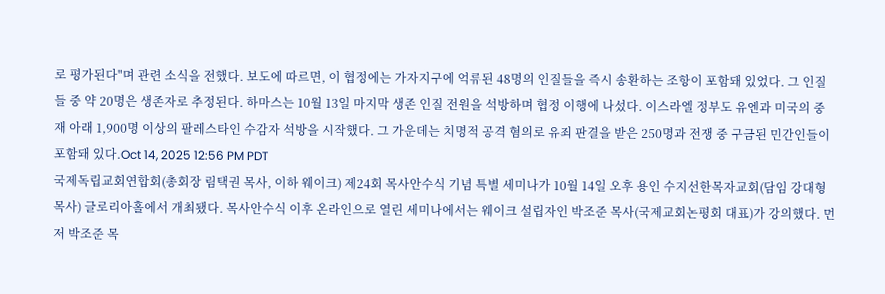로 평가된다"며 관련 소식을 전했다. 보도에 따르면, 이 협정에는 가자지구에 억류된 48명의 인질들을 즉시 송환하는 조항이 포함돼 있었다. 그 인질들 중 약 20명은 생존자로 추정된다. 하마스는 10월 13일 마지막 생존 인질 전원을 석방하며 협정 이행에 나섰다. 이스라엘 정부도 유엔과 미국의 중재 아래 1,900명 이상의 팔레스타인 수감자 석방을 시작했다. 그 가운데는 치명적 공격 혐의로 유죄 판결을 받은 250명과 전쟁 중 구금된 민간인들이 포함돼 있다.Oct 14, 2025 12:56 PM PDT
국제독립교회연합회(총회장 림택권 목사, 이하 웨이크) 제24회 목사안수식 기념 특별 세미나가 10월 14일 오후 용인 수지선한목자교회(담임 강대형 목사) 글로리아홀에서 개최됐다. 목사안수식 이후 온라인으로 열린 세미나에서는 웨이크 설립자인 박조준 목사(국제교회논평회 대표)가 강의했다. 먼저 박조준 목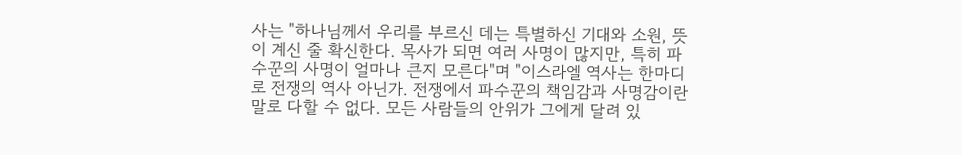사는 "하나님께서 우리를 부르신 데는 특별하신 기대와 소원, 뜻이 계신 줄 확신한다. 목사가 되면 여러 사명이 많지만, 특히 파수꾼의 사명이 얼마나 큰지 모른다"며 "이스라엘 역사는 한마디로 전쟁의 역사 아닌가. 전쟁에서 파수꾼의 책임감과 사명감이란 말로 다할 수 없다. 모든 사람들의 안위가 그에게 달려 있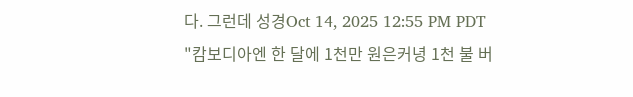다. 그런데 성경Oct 14, 2025 12:55 PM PDT
"캄보디아엔 한 달에 1천만 원은커녕 1천 불 버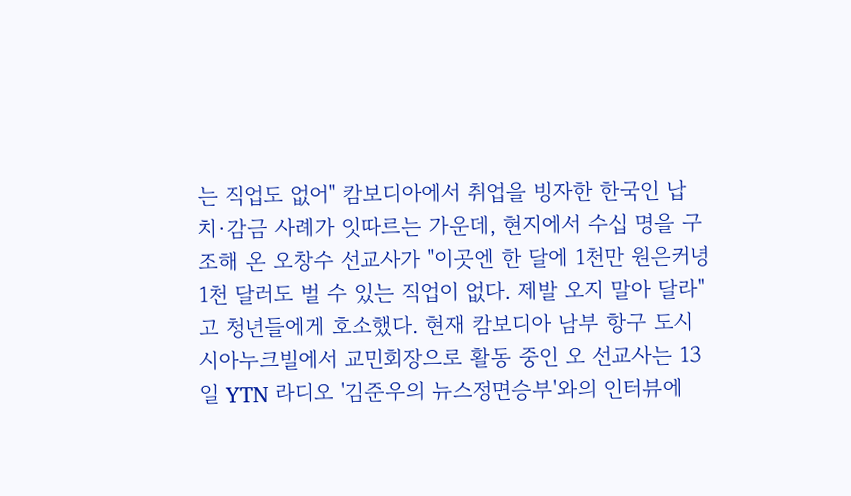는 직업도 없어" 캄보디아에서 취업을 빙자한 한국인 납치·감금 사례가 잇따르는 가운데, 현지에서 수십 명을 구조해 온 오창수 선교사가 "이곳엔 한 달에 1천만 원은커녕 1천 달러도 벌 수 있는 직업이 없다. 제발 오지 말아 달라"고 청년들에게 호소했다. 현재 캄보디아 남부 항구 도시 시아누크빌에서 교민회장으로 활동 중인 오 선교사는 13일 YTN 라디오 '김준우의 뉴스정면승부'와의 인터뷰에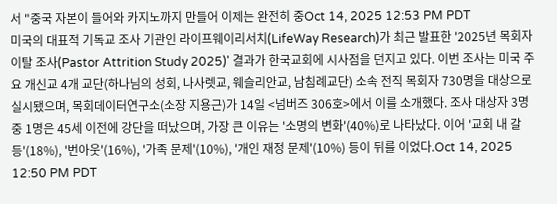서 "중국 자본이 들어와 카지노까지 만들어 이제는 완전히 중Oct 14, 2025 12:53 PM PDT
미국의 대표적 기독교 조사 기관인 라이프웨이리서치(LifeWay Research)가 최근 발표한 '2025년 목회자 이탈 조사(Pastor Attrition Study 2025)' 결과가 한국교회에 시사점을 던지고 있다. 이번 조사는 미국 주요 개신교 4개 교단(하나님의 성회, 나사렛교, 웨슬리안교, 남침례교단) 소속 전직 목회자 730명을 대상으로 실시됐으며, 목회데이터연구소(소장 지용근)가 14일 <넘버즈 306호>에서 이를 소개했다. 조사 대상자 3명 중 1명은 45세 이전에 강단을 떠났으며, 가장 큰 이유는 '소명의 변화'(40%)로 나타났다. 이어 '교회 내 갈등'(18%), '번아웃'(16%), '가족 문제'(10%), '개인 재정 문제'(10%) 등이 뒤를 이었다.Oct 14, 2025 12:50 PM PDT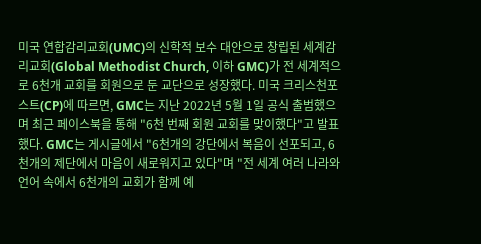미국 연합감리교회(UMC)의 신학적 보수 대안으로 창립된 세계감리교회(Global Methodist Church, 이하 GMC)가 전 세계적으로 6천개 교회를 회원으로 둔 교단으로 성장했다. 미국 크리스천포스트(CP)에 따르면, GMC는 지난 2022년 5월 1일 공식 출범했으며 최근 페이스북을 통해 "6천 번째 회원 교회를 맞이했다"고 발표했다. GMC는 게시글에서 "6천개의 강단에서 복음이 선포되고, 6천개의 제단에서 마음이 새로워지고 있다"며 "전 세계 여러 나라와 언어 속에서 6천개의 교회가 함께 예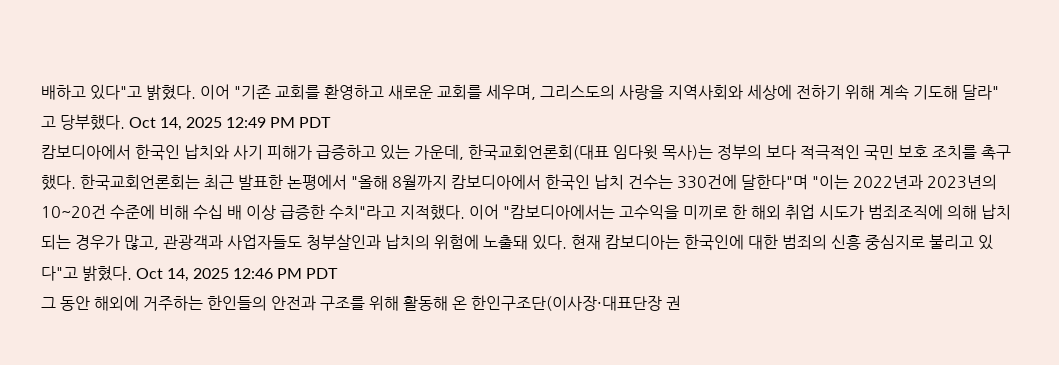배하고 있다"고 밝혔다. 이어 "기존 교회를 환영하고 새로운 교회를 세우며, 그리스도의 사랑을 지역사회와 세상에 전하기 위해 계속 기도해 달라"고 당부했다. Oct 14, 2025 12:49 PM PDT
캄보디아에서 한국인 납치와 사기 피해가 급증하고 있는 가운데, 한국교회언론회(대표 임다윗 목사)는 정부의 보다 적극적인 국민 보호 조치를 촉구했다. 한국교회언론회는 최근 발표한 논평에서 "올해 8월까지 캄보디아에서 한국인 납치 건수는 330건에 달한다"며 "이는 2022년과 2023년의 10~20건 수준에 비해 수십 배 이상 급증한 수치"라고 지적했다. 이어 "캄보디아에서는 고수익을 미끼로 한 해외 취업 시도가 범죄조직에 의해 납치되는 경우가 많고, 관광객과 사업자들도 청부살인과 납치의 위험에 노출돼 있다. 현재 캄보디아는 한국인에 대한 범죄의 신흥 중심지로 불리고 있다"고 밝혔다. Oct 14, 2025 12:46 PM PDT
그 동안 해외에 거주하는 한인들의 안전과 구조를 위해 활동해 온 한인구조단(이사장·대표단장 권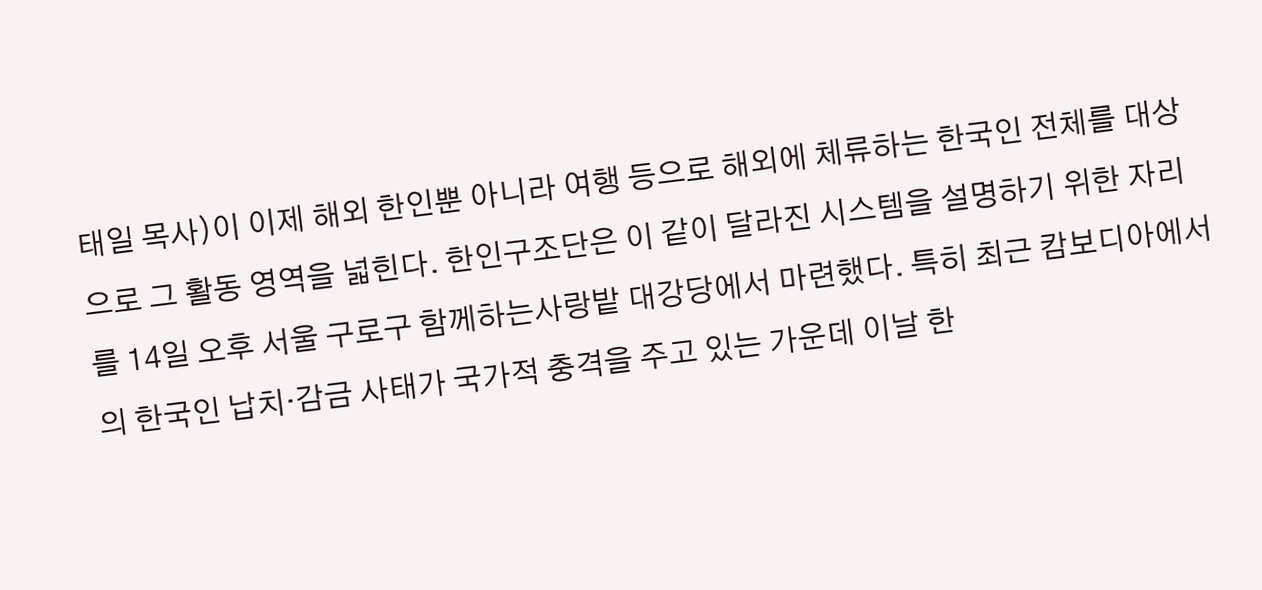태일 목사)이 이제 해외 한인뿐 아니라 여행 등으로 해외에 체류하는 한국인 전체를 대상으로 그 활동 영역을 넓힌다. 한인구조단은 이 같이 달라진 시스템을 설명하기 위한 자리를 14일 오후 서울 구로구 함께하는사랑밭 대강당에서 마련했다. 특히 최근 캄보디아에서의 한국인 납치·감금 사태가 국가적 충격을 주고 있는 가운데 이날 한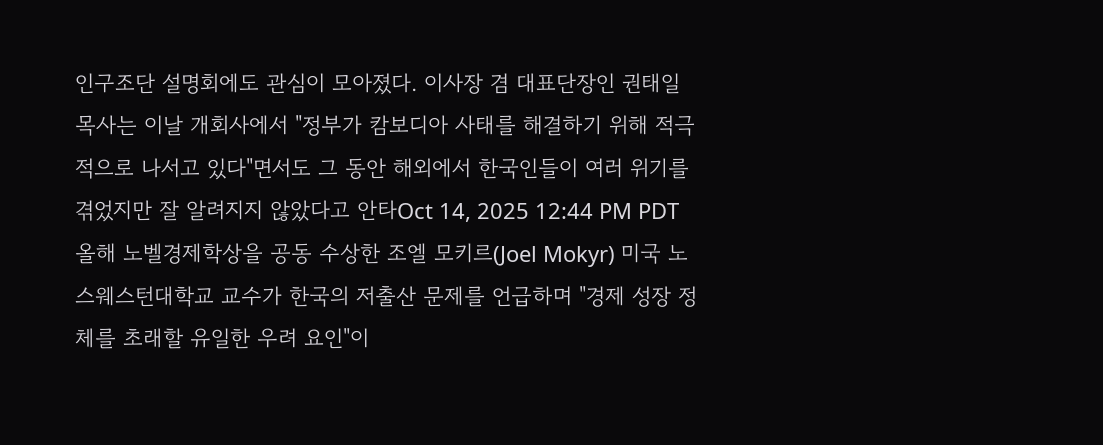인구조단 설명회에도 관심이 모아졌다. 이사장 겸 대표단장인 권태일 목사는 이날 개회사에서 "정부가 캄보디아 사태를 해결하기 위해 적극적으로 나서고 있다"면서도 그 동안 해외에서 한국인들이 여러 위기를 겪었지만 잘 알려지지 않았다고 안타Oct 14, 2025 12:44 PM PDT
올해 노벨경제학상을 공동 수상한 조엘 모키르(Joel Mokyr) 미국 노스웨스턴대학교 교수가 한국의 저출산 문제를 언급하며 "경제 성장 정체를 초래할 유일한 우려 요인"이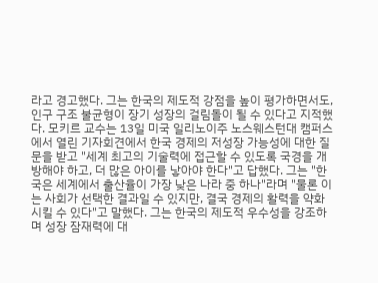라고 경고했다. 그는 한국의 제도적 강점을 높이 평가하면서도, 인구 구조 불균형이 장기 성장의 걸림돌이 될 수 있다고 지적했다. 모키르 교수는 13일 미국 일리노이주 노스웨스턴대 캠퍼스에서 열린 기자회견에서 한국 경제의 저성장 가능성에 대한 질문을 받고 "세계 최고의 기술력에 접근할 수 있도록 국경을 개방해야 하고, 더 많은 아이를 낳아야 한다"고 답했다. 그는 "한국은 세계에서 출산율이 가장 낮은 나라 중 하나"라며 "물론 이는 사회가 선택한 결과일 수 있지만, 결국 경제의 활력을 약화시킬 수 있다"고 말했다. 그는 한국의 제도적 우수성을 강조하며 성장 잠재력에 대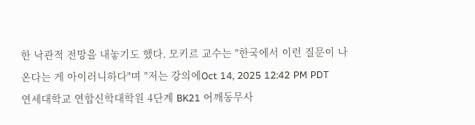한 낙관적 전망을 내놓기도 했다. 모키르 교수는 "한국에서 이런 질문이 나온다는 게 아이러니하다"며 "저는 강의에Oct 14, 2025 12:42 PM PDT
연세대학교 연합신학대학원 4단계 BK21 어깨동무사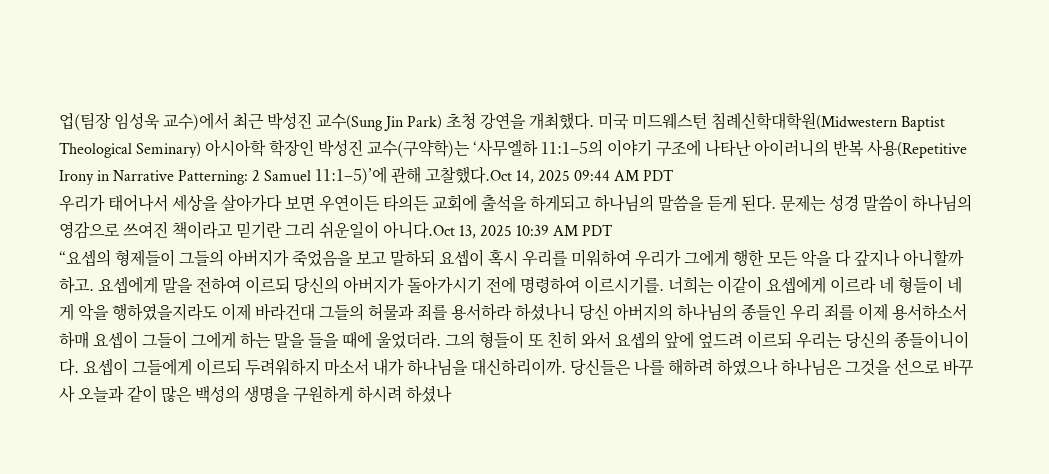업(팀장 임성욱 교수)에서 최근 박성진 교수(Sung Jin Park) 초청 강연을 개최했다. 미국 미드웨스턴 침례신학대학원(Midwestern Baptist Theological Seminary) 아시아학 학장인 박성진 교수(구약학)는 ‘사무엘하 11:1–5의 이야기 구조에 나타난 아이러니의 반복 사용(Repetitive Irony in Narrative Patterning: 2 Samuel 11:1–5)’에 관해 고찰했다.Oct 14, 2025 09:44 AM PDT
우리가 태어나서 세상을 살아가다 보면 우연이든 타의든 교회에 출석을 하게되고 하나님의 말씀을 듣게 된다. 문제는 성경 말씀이 하나님의 영감으로 쓰여진 책이라고 믿기란 그리 쉬운일이 아니다.Oct 13, 2025 10:39 AM PDT
“요셉의 형제들이 그들의 아버지가 죽었음을 보고 말하되 요셉이 혹시 우리를 미워하여 우리가 그에게 행한 모든 악을 다 갚지나 아니할까 하고. 요셉에게 말을 전하여 이르되 당신의 아버지가 돌아가시기 전에 명령하여 이르시기를. 너희는 이같이 요셉에게 이르라 네 형들이 네게 악을 행하였을지라도 이제 바라건대 그들의 허물과 죄를 용서하라 하셨나니 당신 아버지의 하나님의 종들인 우리 죄를 이제 용서하소서 하매 요셉이 그들이 그에게 하는 말을 들을 때에 울었더라. 그의 형들이 또 친히 와서 요셉의 앞에 엎드려 이르되 우리는 당신의 종들이니이다. 요셉이 그들에게 이르되 두려워하지 마소서 내가 하나님을 대신하리이까. 당신들은 나를 해하려 하였으나 하나님은 그것을 선으로 바꾸사 오늘과 같이 많은 백성의 생명을 구원하게 하시려 하셨나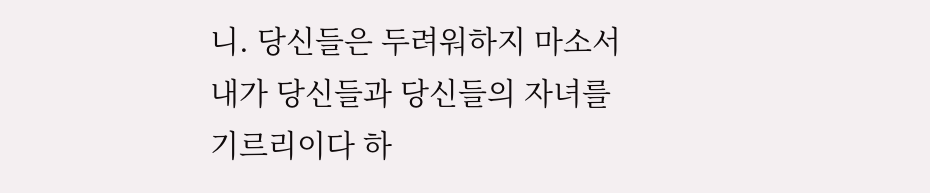니. 당신들은 두려워하지 마소서 내가 당신들과 당신들의 자녀를 기르리이다 하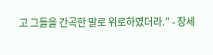고 그들을 간곡한 말로 위로하였더라.” - 창세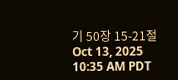기 50장 15-21절Oct 13, 2025 10:35 AM PDT